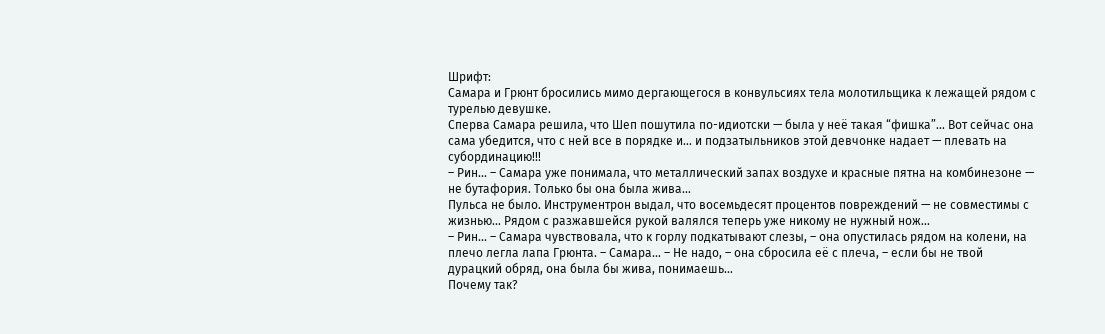Шрифт:
Самара и Грюнт бросились мимо дергающегося в конвульсиях тела молотильщика к лежащей рядом с турелью девушке.
Сперва Самара решила, что Шеп пошутила по-идиотски — была у неё такая “фишка”... Вот сейчас она сама убедится, что с ней все в порядке и... и подзатыльников этой девчонке надает — плевать на субординацию!!!
– Рин... – Самара уже понимала, что металлический запах воздухе и красные пятна на комбинезоне — не бутафория. Только бы она была жива...
Пульса не было. Инструментрон выдал, что восемьдесят процентов повреждений — не совместимы с жизнью... Рядом с разжавшейся рукой валялся теперь уже никому не нужный нож...
– Рин... – Самара чувствовала, что к горлу подкатывают слезы, – она опустилась рядом на колени, на плечо легла лапа Грюнта. – Самара... – Не надо, – она сбросила её с плеча, – если бы не твой дурацкий обряд, она была бы жива, понимаешь...
Почему так?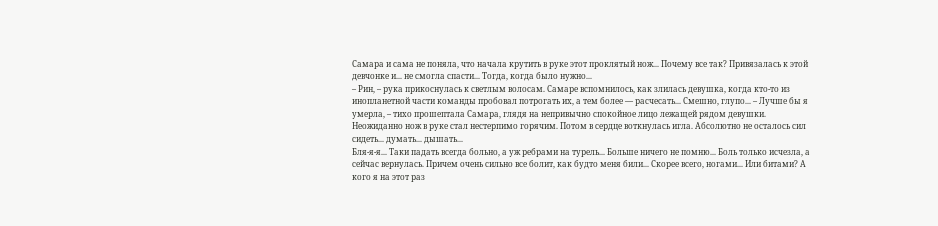Самара и сама не поняла, что начала крутить в руке этот проклятый нож... Почему все так? Привязалась к этой девчонке и... не смогла спасти... Тогда, когда было нужно...
– Рин, – рука прикоснулась к светлым волосам. Самаре вспомнилось, как злилась девушка, когда кто-то из инопланетной части команды пробовал потрогать их, а тем более — расчесать... Смешно, глупо... – Лучше бы я умерла, – тихо прошептала Самара, глядя на непривычно спокойное лицо лежащей рядом девушки.
Неожиданно нож в руке стал нестерпимо горячим. Потом в сердце воткнулась игла. Абсолютно не осталось сил сидеть... думать... дышать...
Бля-я-я... Таки падать всегда больно, а уж ребрами на турель... Больше ничего не помню... Боль только исчезла, а сейчас вернулась. Причем очень сильно все болит, как будто меня били... Скорее всего, ногами... Или битами? А кого я на этот раз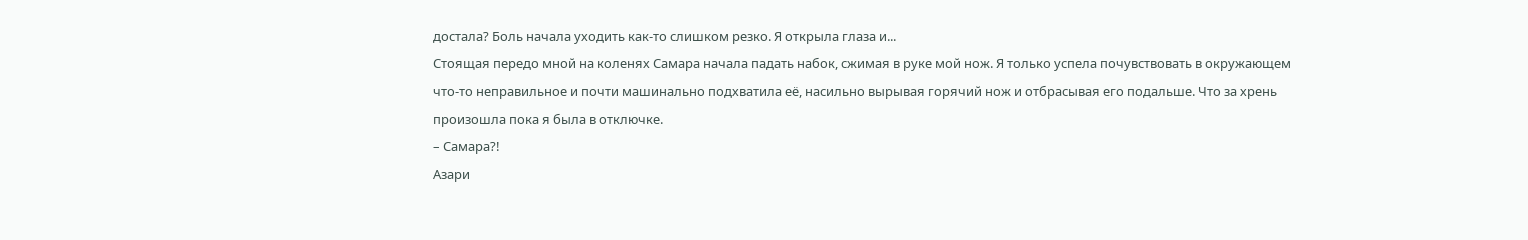достала? Боль начала уходить как-то слишком резко. Я открыла глаза и...
Стоящая передо мной на коленях Самара начала падать набок, сжимая в руке мой нож. Я только успела почувствовать в окружающем что-то неправильное и почти машинально подхватила её, насильно вырывая горячий нож и отбрасывая его подальше. Что за хрень произошла пока я была в отключке.
– Самара?!
Азари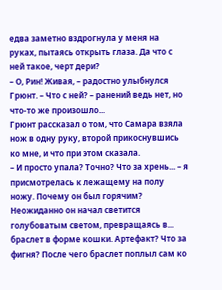едва заметно вздрогнула у меня на руках, пытаясь открыть глаза. Да что с ней такое, черт дери?
– О, Рин! Живая, – радостно улыбнулся Грюнт. – Что с ней? – ранений ведь нет, но что-то же произошло...
Грюнт рассказал о том, что Самара взяла нож в одну руку, второй прикоснувшись ко мне, и что при этом сказала.
– И просто упала? Точно? Что за хрень... – я присмотрелась к лежащему на полу ножу. Почему он был горячим?
Неожиданно он начал светится голубоватым светом, превращаясь в... браслет в форме кошки. Артефакт? Что за фигня? После чего браслет поплыл сам ко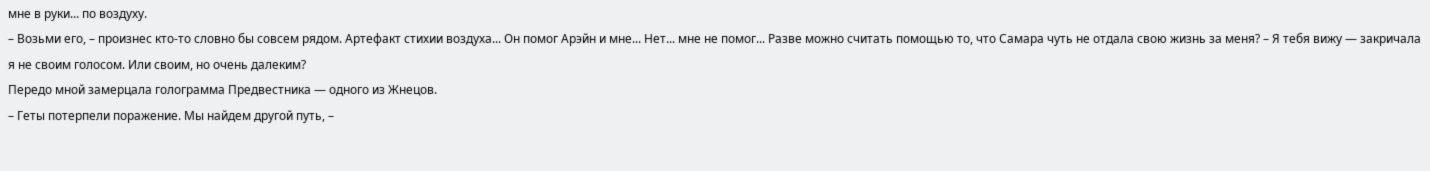мне в руки... по воздуху.
– Возьми его, – произнес кто-то словно бы совсем рядом. Артефакт стихии воздуха... Он помог Арэйн и мне... Нет... мне не помог... Разве можно считать помощью то, что Самара чуть не отдала свою жизнь за меня? – Я тебя вижу — закричала я не своим голосом. Или своим, но очень далеким?
Передо мной замерцала голограмма Предвестника — одного из Жнецов.
– Геты потерпели поражение. Мы найдем другой путь, –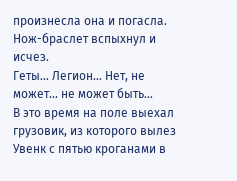произнесла она и погасла. Нож-браслет вспыхнул и исчез.
Геты... Легион... Нет, не может... не может быть...
В это время на поле выехал грузовик, из которого вылез Увенк с пятью кроганами в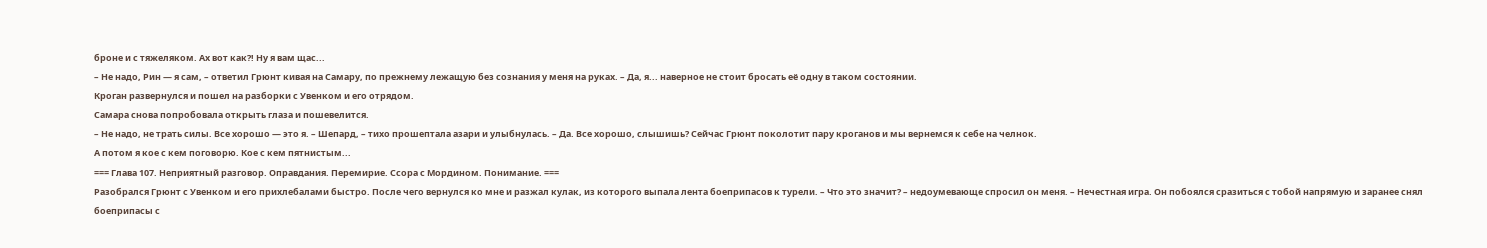броне и с тяжеляком. Ах вот как?! Ну я вам щас...
– Не надо, Рин — я сам, – ответил Грюнт кивая на Самару, по прежнему лежащую без сознания у меня на руках. – Да, я... наверное не стоит бросать её одну в таком состоянии.
Кроган развернулся и пошел на разборки с Увенком и его отрядом.
Самара снова попробовала открыть глаза и пошевелится.
– Не надо, не трать силы. Все хорошо — это я. – Шепард, – тихо прошептала азари и улыбнулась. – Да. Все хорошо, слышишь? Сейчас Грюнт поколотит пару кроганов и мы вернемся к себе на челнок.
А потом я кое с кем поговорю. Кое с кем пятнистым...
=== Глава 107. Неприятный разговор. Оправдания. Перемирие. Ссора с Мордином. Понимание. ===
Разобрался Грюнт с Увенком и его прихлебалами быстро. После чего вернулся ко мне и разжал кулак, из которого выпала лента боеприпасов к турели. – Что это значит? – недоумевающе спросил он меня. – Нечестная игра. Он побоялся сразиться с тобой напрямую и заранее снял боеприпасы с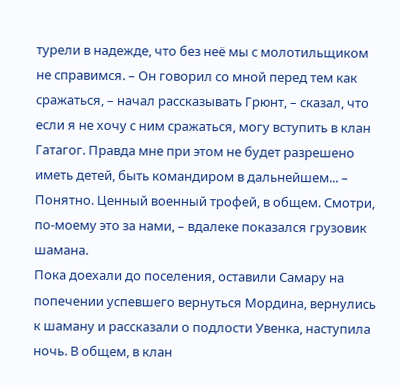турели в надежде, что без неё мы с молотильщиком не справимся. – Он говорил со мной перед тем как сражаться, – начал рассказывать Грюнт, – сказал, что если я не хочу с ним сражаться, могу вступить в клан Гатагог. Правда мне при этом не будет разрешено иметь детей, быть командиром в дальнейшем... – Понятно. Ценный военный трофей, в общем. Смотри, по-моему это за нами, – вдалеке показался грузовик шамана.
Пока доехали до поселения, оставили Самару на попечении успевшего вернуться Мордина, вернулись к шаману и рассказали о подлости Увенка, наступила ночь. В общем, в клан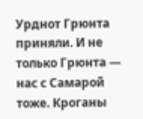Урднот Грюнта приняли. И не только Грюнта — нас с Самарой тоже. Кроганы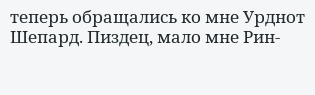теперь обращались ко мне Урднот Шепард. Пиздец, мало мне Рин-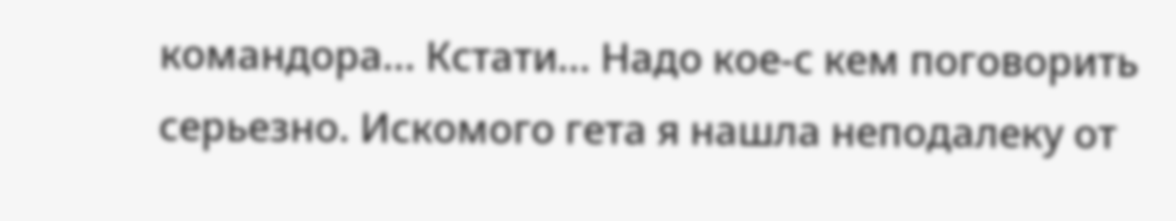командора... Кстати... Надо кое-с кем поговорить серьезно. Искомого гета я нашла неподалеку от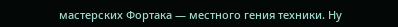мастерских Фортака — местного гения техники. Ну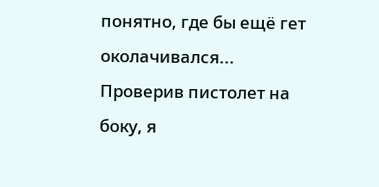понятно, где бы ещё гет околачивался... Проверив пистолет на боку, я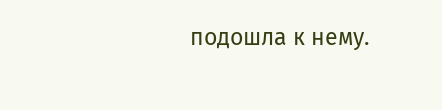подошла к нему.